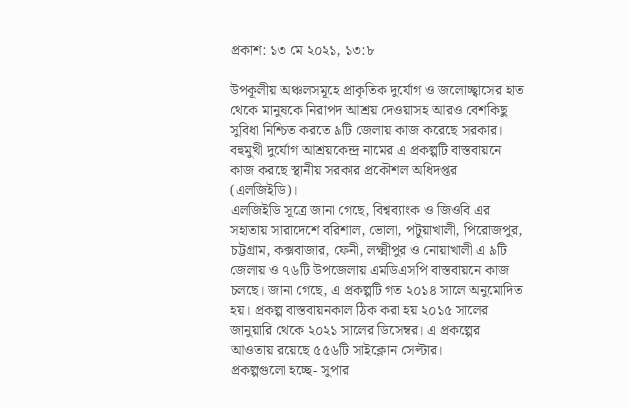প্রকাশ: ১৩ মে ২০২১, ১৩:৮

উপকূলীয় অঞ্চলসমূহে প্রাকৃতিক দুর্যোগ ও জলোচ্ছ্বাসের হাত থেকে মানুষকে নিরাপদ আশ্রয় দেওয়াসহ আরও বেশকিছু সুবিধা নিশ্চিত করতে ৯টি জেলায় কাজ করেছে সরকার। বহুমুখী দুর্যোগ আশ্রয়কেন্দ্র নামের এ প্রকল্পটি বাস্তবায়নে কাজ করছে স্থানীয় সরকার প্রকৌশল অধিদপ্তর (এলজিইডি)।
এলজিইডি সূত্রে জানা গেছে, বিশ্বব্যাংক ও জিওবি এর সহাতায় সারাদেশে বরিশাল, ভোলা, পটুয়াখালী, পিরোজপুর, চট্টগ্রাম, কক্সবাজার, ফেনী, লক্ষ্মীপুর ও নোয়াখালী এ ৯টি জেলায় ও ৭৬টি উপজেলায় এমডিএসপি বাস্তবায়নে কাজ চলছে। জানা গেছে, এ প্রকল্পটি গত ২০১৪ সালে অনুমোদিত হয়। প্রকল্প বাস্তবায়নকাল ঠিক করা হয় ২০১৫ সালের জানুয়ারি থেকে ২০২১ সালের ডিসেম্বর। এ প্রকল্পের আওতায় রয়েছে ৫৫৬টি সাইক্লোন সেল্টার।
প্রকল্পগুলো হচ্ছে- সুপার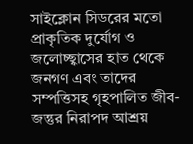সাইক্লোন সিডরের মতো প্রাকৃতিক দুর্যোগ ও জলোচ্ছ্বাসের হাত থেকে জনগণ এবং তাদের সম্পত্তিসহ গৃহপালিত জীব-জন্তুর নিরাপদ আশ্রয়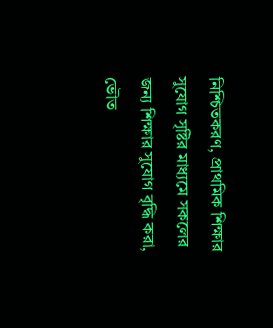নিশ্চিতকরণ, প্রাথমিক শিক্ষার সুযোগ সৃষ্টির মাধ্যমে সকলের জন্য শিক্ষার সুযোগ বৃদ্ধি করা, ভৌত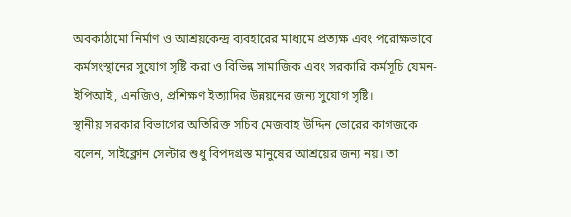অবকাঠামো নির্মাণ ও আশ্রয়কেন্দ্র ব্যবহারের মাধ্যমে প্রত্যক্ষ এবং পরোক্ষভাবে কর্মসংস্থানের সুযোগ সৃষ্টি করা ও বিভিন্ন সামাজিক এবং সরকারি কর্মসূচি যেমন- ইপিআই, এনজিও, প্রশিক্ষণ ইত্যাদির উন্নয়নের জন্য সুযোগ সৃষ্টি।
স্থানীয় সরকার বিভাগের অতিরিক্ত সচিব মেজবাহ উদ্দিন ভোরের কাগজকে বলেন, সাইক্লোন সেল্টার শুধু বিপদগ্রস্ত মানুষের আশ্রয়ের জন্য নয়। তা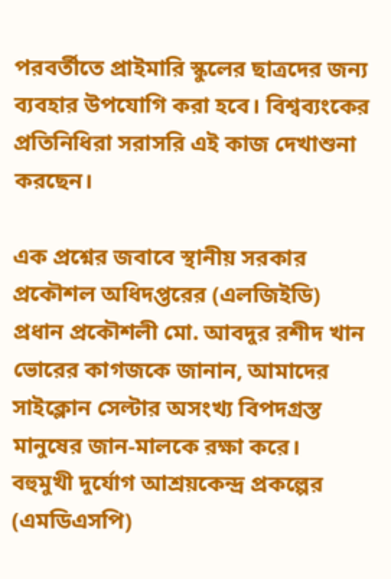পরবর্তীতে প্রাইমারি স্কুলের ছাত্রদের জন্য ব্যবহার উপযোগি করা হবে। বিশ্বব্যংকের প্রতিনিধিরা সরাসরি এই কাজ দেখাশুনা করছেন।

এক প্রশ্নের জবাবে স্থানীয় সরকার প্রকৌশল অধিদপ্তরের (এলজিইডি) প্রধান প্রকৌশলী মো. আবদুর রশীদ খান ভোরের কাগজকে জানান, আমাদের সাইক্লোন সেল্টার অসংখ্য বিপদগ্রস্ত মানুষের জান-মালকে রক্ষা করে।
বহুমুখী দুর্যোগ আশ্রয়কেন্দ্র প্রকল্পের (এমডিএসপি)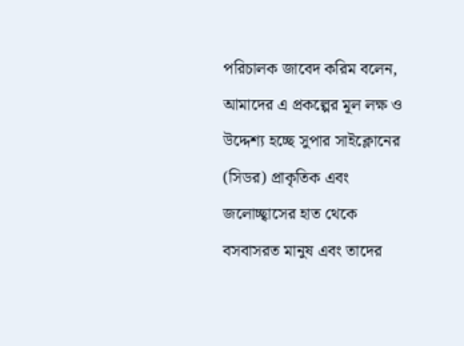পরিচালক জাবেদ করিম বলেন, আমাদের এ প্রকল্পের মূল লক্ষ ও উদ্দেশ্য হচ্ছে সুপার সাইক্লোনের (সিডর) প্রাকৃতিক এবং জলোচ্ছ্বাসের হাত থেকে বসবাসরত মানুষ এবং তাদের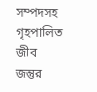সম্পদসহ গৃহপালিত জীব জন্তুর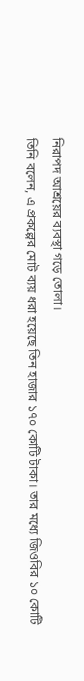নিরাপদ আশ্রয়ের ব্যবস্থা গড়ে তোলা।
তিনি বলেন, এ প্রকল্পের মোট ব্যয় ধরা হয়েছে তিন হাজার ১৭০ কোটি টাকা। তার মধ্যে জিওবির ১০ কোটি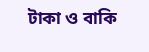টাকা ও বাকি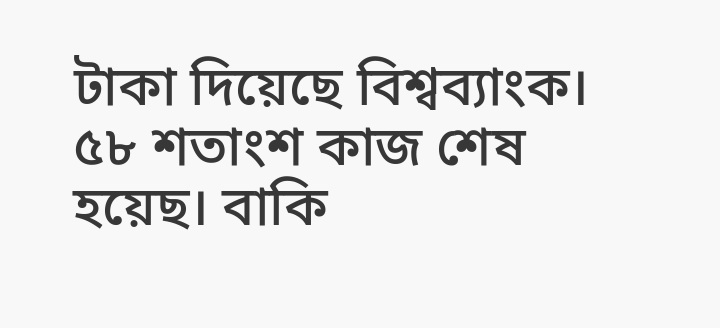টাকা দিয়েছে বিশ্বব্যাংক। ৫৮ শতাংশ কাজ শেষ হয়েছ। বাকি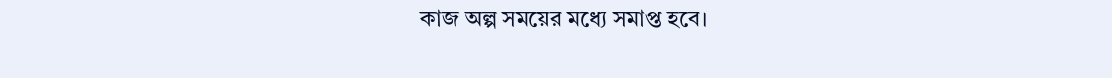কাজ অল্প সময়ের মধ্যে সমাপ্ত হবে।